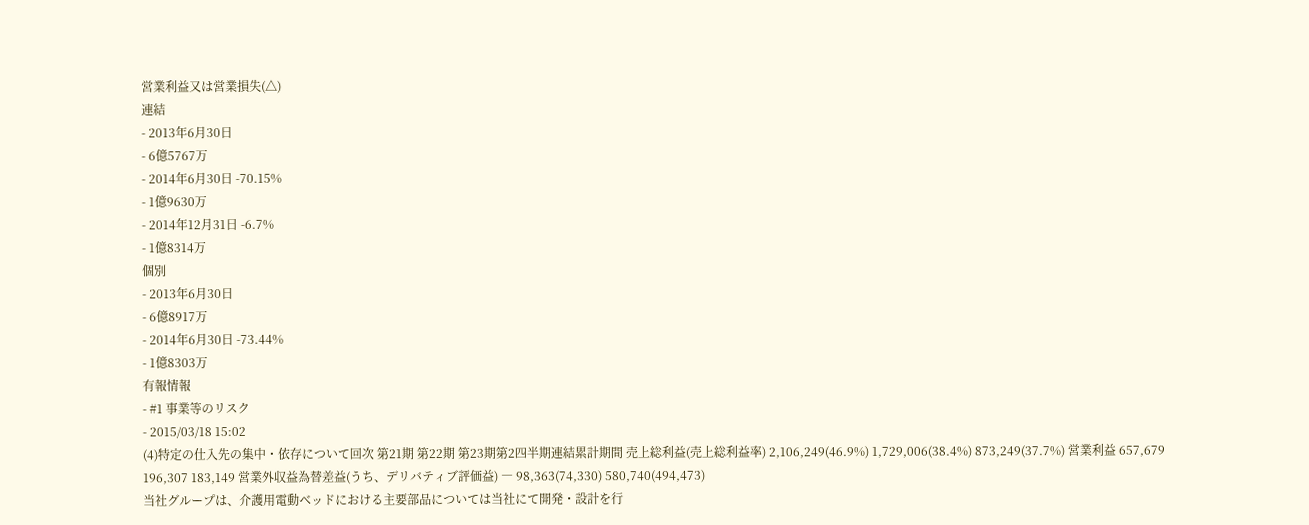営業利益又は営業損失(△)
連結
- 2013年6月30日
- 6億5767万
- 2014年6月30日 -70.15%
- 1億9630万
- 2014年12月31日 -6.7%
- 1億8314万
個別
- 2013年6月30日
- 6億8917万
- 2014年6月30日 -73.44%
- 1億8303万
有報情報
- #1 事業等のリスク
- 2015/03/18 15:02
(4)特定の仕入先の集中・依存について回次 第21期 第22期 第23期第2四半期連結累計期間 売上総利益(売上総利益率) 2,106,249(46.9%) 1,729,006(38.4%) 873,249(37.7%) 営業利益 657,679 196,307 183,149 営業外収益為替差益(うち、デリバティブ評価益) ― 98,363(74,330) 580,740(494,473)
当社グループは、介護用電動ベッドにおける主要部品については当社にて開発・設計を行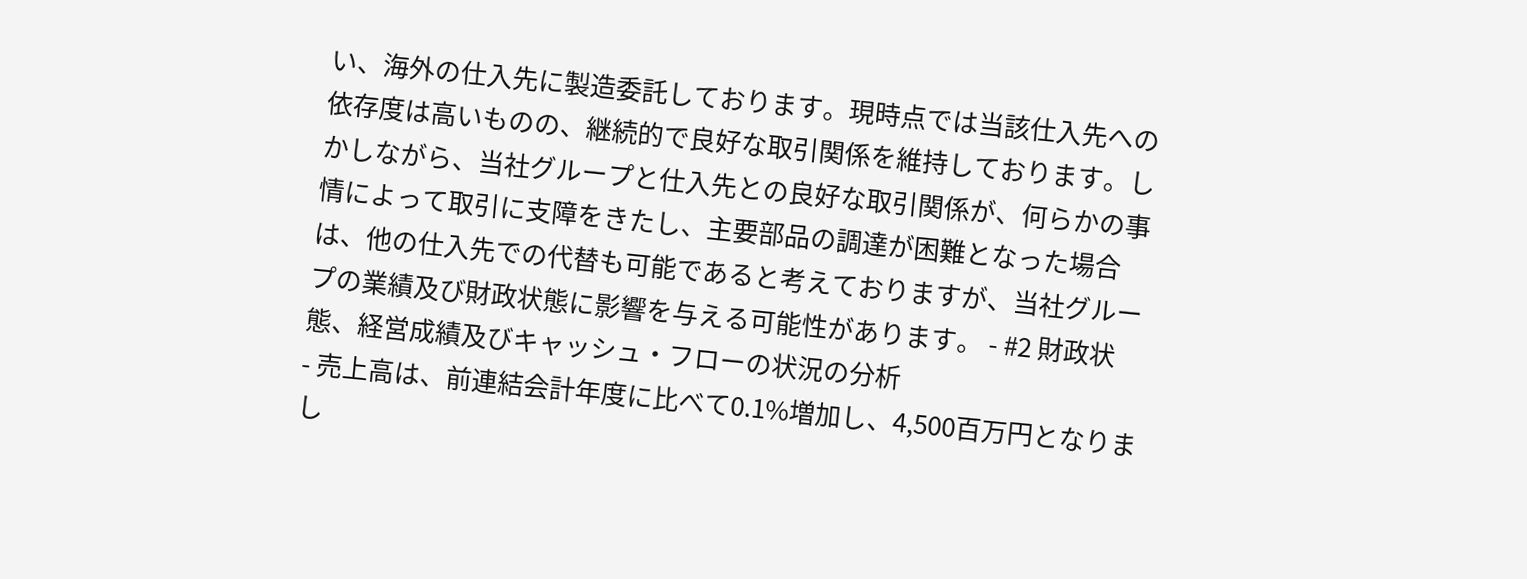い、海外の仕入先に製造委託しております。現時点では当該仕入先への依存度は高いものの、継続的で良好な取引関係を維持しております。しかしながら、当社グループと仕入先との良好な取引関係が、何らかの事情によって取引に支障をきたし、主要部品の調達が困難となった場合は、他の仕入先での代替も可能であると考えておりますが、当社グループの業績及び財政状態に影響を与える可能性があります。 - #2 財政状態、経営成績及びキャッシュ・フローの状況の分析
- 売上高は、前連結会計年度に比べて0.1%増加し、4,500百万円となりまし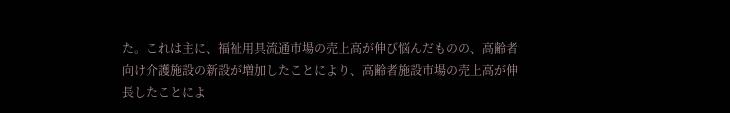た。これは主に、福祉用具流通市場の売上高が伸び悩んだものの、高齢者向け介護施設の新設が増加したことにより、高齢者施設市場の売上高が伸長したことによ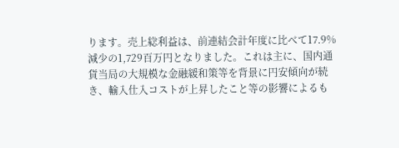ります。売上総利益は、前連結会計年度に比べて17.9%減少の1,729百万円となりました。これは主に、国内通貨当局の大規模な金融緩和策等を背景に円安傾向が続き、輸入仕入コストが上昇したこと等の影響によるも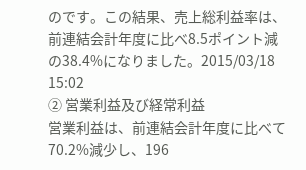のです。この結果、売上総利益率は、前連結会計年度に比べ8.5ポイント減の38.4%になりました。2015/03/18 15:02
② 営業利益及び経常利益
営業利益は、前連結会計年度に比べて70.2%減少し、196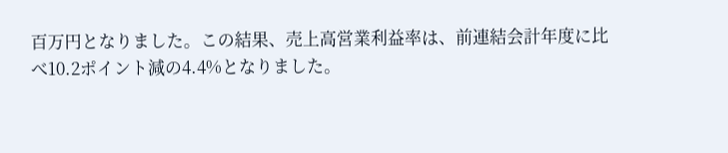百万円となりました。この結果、売上高営業利益率は、前連結会計年度に比べ10.2ポイント減の4.4%となりました。